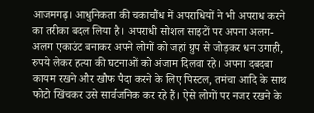आजमगढ़। आधुनिकता की चकाचौंध में अपराधियों ने भी अपराध करने का तरीका बदल लिया है। अपराधी सोशल साइटों पर अपना अलग-अलग एकाउंट बनाकर अपने लोगों को जहां ग्रुप से जोड़कर धन उगाही, रुपये लेकर हत्या की घटनाओं को अंजाम दिलवा रहे। अपना दबदबा कायम रखने और खौफ पैदा करने के लिए पिस्टल, तमंचा आदि के साथ फोटो खिंचकर उसे सार्वजनिक कर रहे हैं। ऐसे लोगों पर नजर रखने के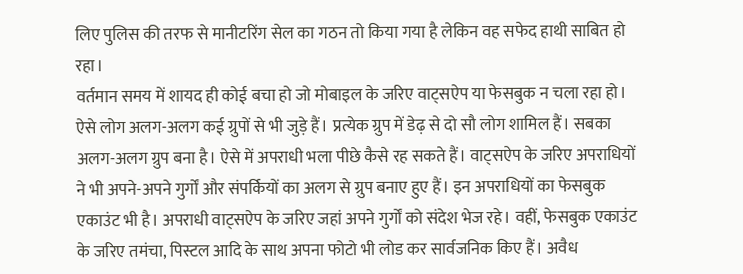लिए पुलिस की तरफ से मानीटरिंग सेल का गठन तो किया गया है लेकिन वह सफेद हाथी साबित हो रहा।
वर्तमान समय में शायद ही कोई बचा हो जो मोबाइल के जरिए वाट्सऐप या फेसबुक न चला रहा हो। ऐसे लोग अलग-अलग कई ग्रुपों से भी जुड़े हैं। प्रत्येक ग्रुप में डेढ़ से दो सौ लोग शामिल हैं। सबका अलग-अलग ग्रुप बना है। ऐसे में अपराधी भला पीछे कैसे रह सकते हैं। वाट्सऐप के जरिए अपराधियों ने भी अपने-अपने गुर्गों और संपर्कियों का अलग से ग्रुप बनाए हुए हैं। इन अपराधियों का फेसबुक एकाउंट भी है। अपराधी वाट्सऐप के जरिए जहां अपने गुर्गों को संदेश भेज रहे। वहीं, फेसबुक एकाउंट के जरिए तमंचा, पिस्टल आदि के साथ अपना फोटो भी लोड कर सार्वजनिक किए हैं। अवैध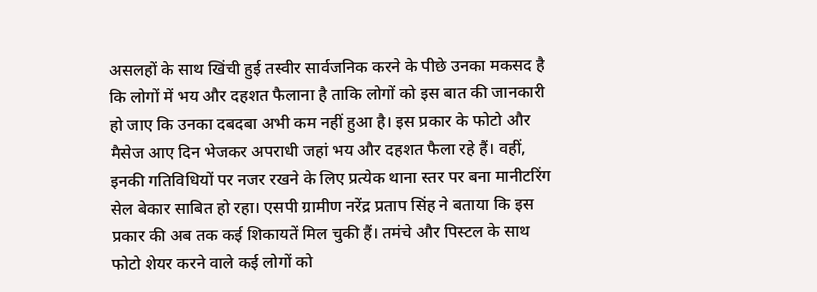असलहों के साथ खिंची हुई तस्वीर सार्वजनिक करने के पीछे उनका मकसद है कि लोगों में भय और दहशत फैलाना है ताकि लोगों को इस बात की जानकारी हो जाए कि उनका दबदबा अभी कम नहीं हुआ है। इस प्रकार के फोटो और मैसेज आए दिन भेजकर अपराधी जहां भय और दहशत फैला रहे हैं। वहीं, इनकी गतिविधियों पर नजर रखने के लिए प्रत्येक थाना स्तर पर बना मानीटरिंग सेल बेकार साबित हो रहा। एसपी ग्रामीण नरेंद्र प्रताप सिंह ने बताया कि इस प्रकार की अब तक कई शिकायतें मिल चुकी हैं। तमंचे और पिस्टल के साथ फोटो शेयर करने वाले कई लोगों को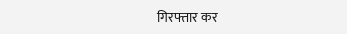गिरफ्तार कर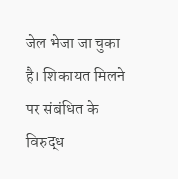जेल भेजा जा चुका है। शिकायत मिलने पर संबंधित के विरुद्ध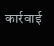कार्रवाई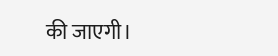की जाएगी।